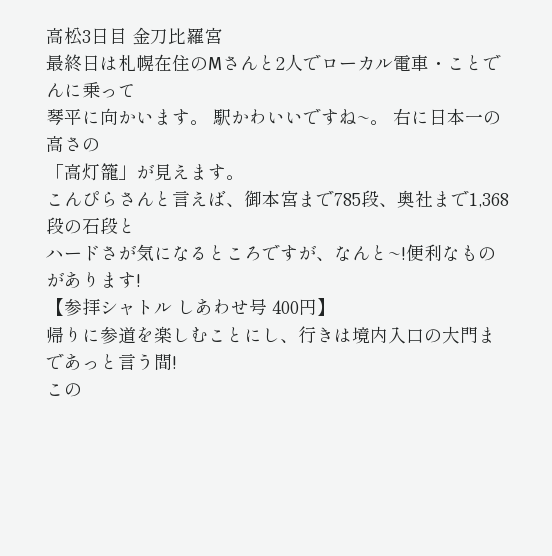高松3日目 金刀比羅宮
最終日は札幌在住のMさんと2人でローカル電車・ことでんに乗って
琴平に向かいます。 駅かわいいですね~。 右に日本一の高さの
「高灯籠」が見えます。
こんぴらさんと言えば、御本宮まで785段、奥社まで1,368段の石段と
ハードさが気になるところですが、なんと~!便利なものがあります!
【参拝シャトル しあわせ号 400円】
帰りに参道を楽しむことにし、行きは境内入口の大門まであっと言う間!
この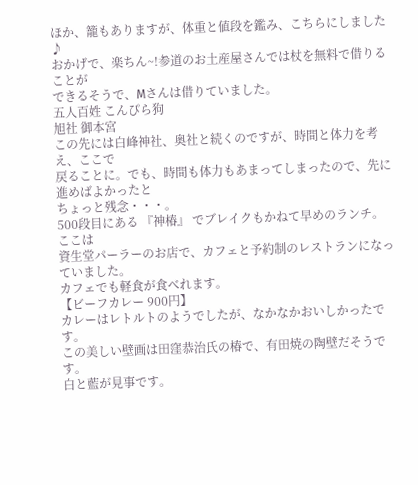ほか、籠もありますが、体重と値段を鑑み、こちらにしました♪
おかげで、楽ちん~!参道のお土産屋さんでは杖を無料で借りることが
できるそうで、Mさんは借りていました。
五人百姓 こんぴら狗
旭社 御本宮
この先には白峰神社、奥社と続くのですが、時間と体力を考え、ここで
戻ることに。でも、時間も体力もあまってしまったので、先に進めばよかったと
ちょっと残念・・・。
500段目にある 『神椿』 でブレイクもかねて早めのランチ。 ここは
資生堂パーラーのお店で、カフェと予約制のレストランになっていました。
カフェでも軽食が食べれます。
【ビーフカレー 900円】
カレーはレトルトのようでしたが、なかなかおいしかったです。
この美しい壁画は田窪恭治氏の椿で、有田焼の陶壁だそうです。
白と藍が見事です。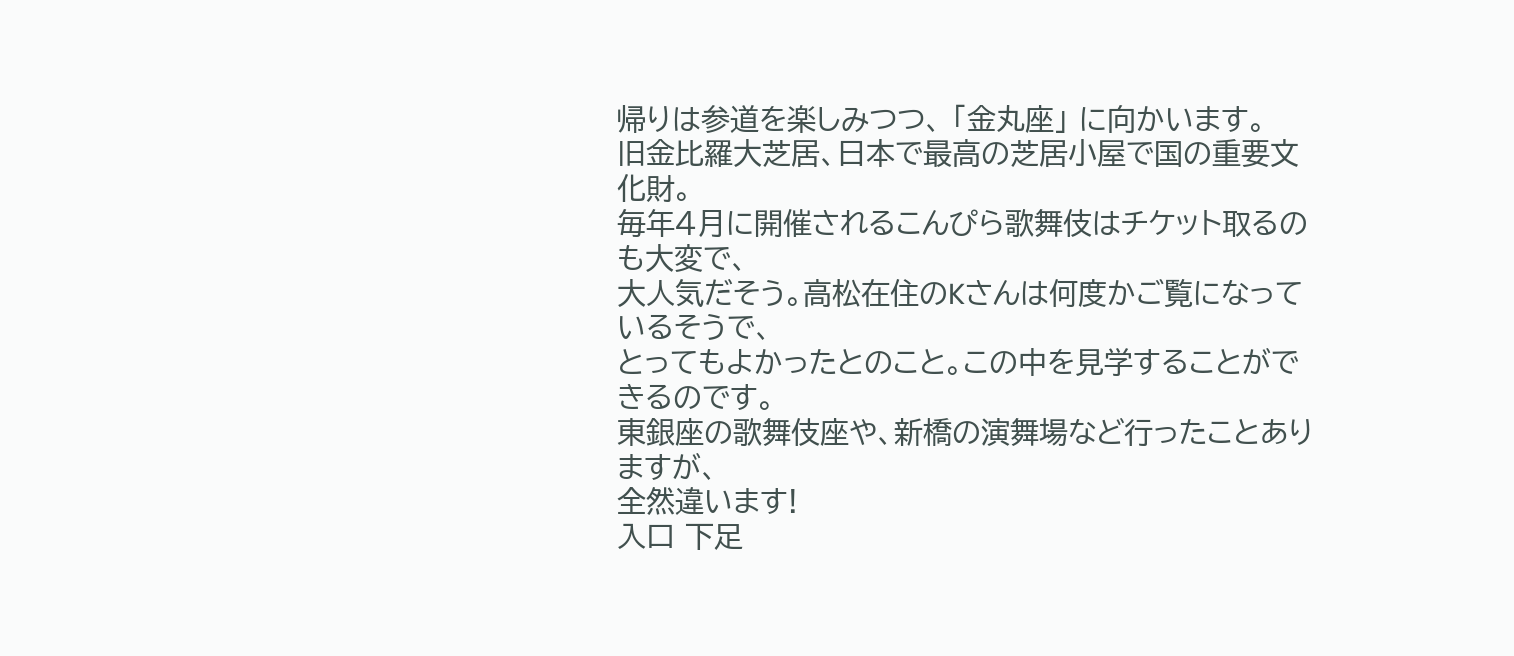帰りは参道を楽しみつつ、 「金丸座」 に向かいます。
旧金比羅大芝居、日本で最高の芝居小屋で国の重要文化財。
毎年4月に開催されるこんぴら歌舞伎はチケット取るのも大変で、
大人気だそう。高松在住のKさんは何度かご覧になっているそうで、
とってもよかったとのこと。この中を見学することができるのです。
東銀座の歌舞伎座や、新橋の演舞場など行ったことありますが、
全然違います!
入口 下足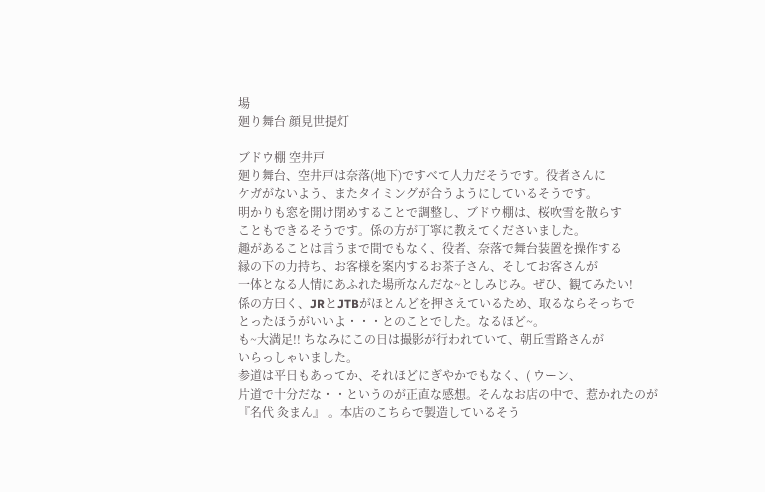場
廻り舞台 顔見世提灯

ブドウ棚 空井戸
廻り舞台、空井戸は奈落(地下)ですべて人力だそうです。役者さんに
ケガがないよう、またタイミングが合うようにしているそうです。
明かりも窓を開け閉めすることで調整し、ブドウ棚は、桜吹雪を散らす
こともできるそうです。係の方が丁寧に教えてくださいました。
趣があることは言うまで間でもなく、役者、奈落で舞台装置を操作する
縁の下の力持ち、お客様を案内するお茶子さん、そしてお客さんが
一体となる人情にあふれた場所なんだな~としみじみ。ぜひ、観てみたい!
係の方曰く、JRとJTBがほとんどを押さえているため、取るならそっちで
とったほうがいいよ・・・とのことでした。なるほど~。
も~大満足!! ちなみにこの日は撮影が行われていて、朝丘雪路さんが
いらっしゃいました。
参道は平日もあってか、それほどにぎやかでもなく、( ウーン、
片道で十分だな・・というのが正直な感想。そんなお店の中で、惹かれたのが
『名代 灸まん』 。本店のこちらで製造しているそう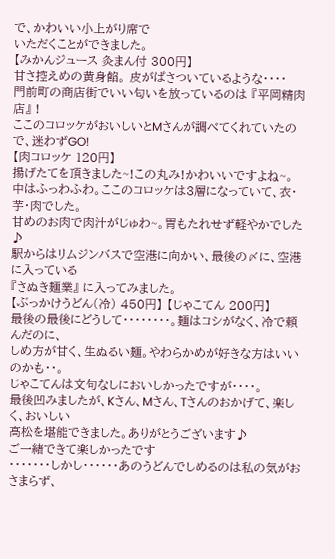で、かわいい小上がり席で
いただくことができました。
【みかんジュース 灸まん付 300円】
甘さ控えめの黄身餡。 皮がぱさついているような・・・・
門前町の商店街でいい匂いを放っているのは 『平岡精肉店』 !
ここのコロッケがおいしいとMさんが調べてくれていたので、迷わずGO!
【肉コロッケ 120円】
揚げたてを頂きました~!この丸み!かわいいですよね~。
中はふっわふわ。ここのコロッケは3層になっていて、衣・芋・肉でした。
甘めのお肉で肉汁がじゅわ~。胃もたれせず軽やかでした♪
駅からはリムジンバスで空港に向かい、最後の〆に、空港に入っている
『さぬき麺業』 に入ってみました。
【ぶっかけうどん(冷) 450円】 【じゃこてん 200円】
最後の最後にどうして・・・・・・・・。麺はコシがなく、冷で頼んだのに、
しめ方が甘く、生ぬるい麺。やわらかめが好きな方はいいのかも・・。
じゃこてんは文句なしにおいしかったですが・・・・。
最後凹みましたが、Kさん、Mさん、Tさんのおかげて、楽しく、おいしい
高松を堪能できました。ありがとうございます♪
ご一緒できて楽しかったです
・・・・・・・しかし・・・・・・あのうどんでしめるのは私の気がおさまらず、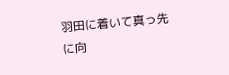羽田に着いて真っ先に向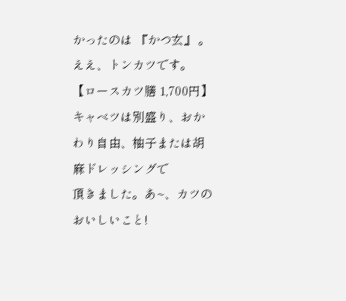かったのは 『かつ玄』 。ええ、トンカツです。
【ロースカツ膳 1,700円】
キャベツは別盛り、おかわり自由、柚子または胡麻ドレッシングで
頂きました。あ~、カツのおいしいこと!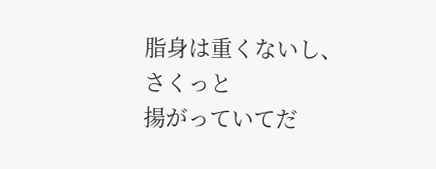脂身は重くないし、さくっと
揚がっていてだ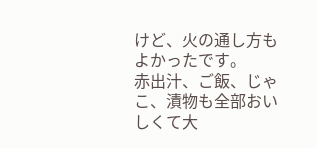けど、火の通し方もよかったです。
赤出汁、ご飯、じゃこ、漬物も全部おいしくて大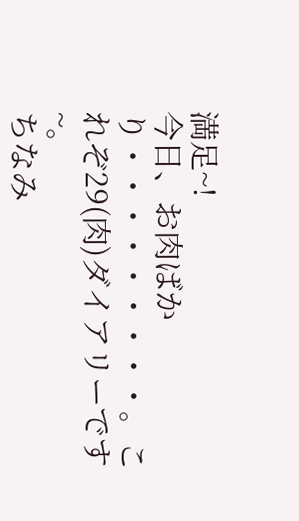満足~!
今日、お肉ばかり・・・・・・・・・。これぞ29(肉)ダイアリーです~。
ちなみ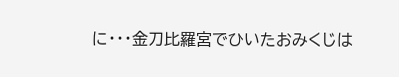に・・・金刀比羅宮でひいたおみくじは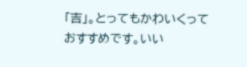「吉」。とってもかわいくって
おすすめです。いい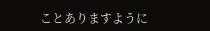ことありますように